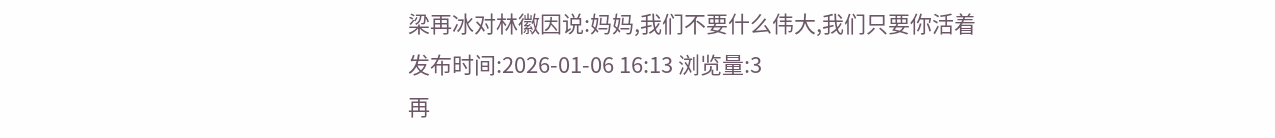梁再冰对林徽因说:妈妈,我们不要什么伟大,我们只要你活着
发布时间:2026-01-06 16:13 浏览量:3
再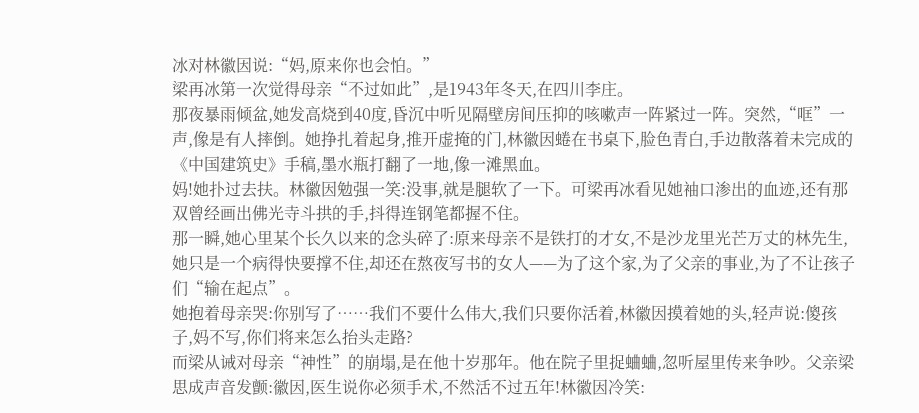冰对林徽因说:“妈,原来你也会怕。”
梁再冰第一次觉得母亲“不过如此”,是1943年冬天,在四川李庄。
那夜暴雨倾盆,她发高烧到40度,昏沉中听见隔壁房间压抑的咳嗽声一阵紧过一阵。突然,“哐”一声,像是有人摔倒。她挣扎着起身,推开虚掩的门,林徽因蜷在书桌下,脸色青白,手边散落着未完成的《中国建筑史》手稿,墨水瓶打翻了一地,像一滩黑血。
妈!她扑过去扶。林徽因勉强一笑:没事,就是腿软了一下。可梁再冰看见她袖口渗出的血迹,还有那双曾经画出佛光寺斗拱的手,抖得连钢笔都握不住。
那一瞬,她心里某个长久以来的念头碎了:原来母亲不是铁打的才女,不是沙龙里光芒万丈的林先生,她只是一个病得快要撑不住,却还在熬夜写书的女人——为了这个家,为了父亲的事业,为了不让孩子们“输在起点”。
她抱着母亲哭:你别写了……我们不要什么伟大,我们只要你活着,林徽因摸着她的头,轻声说:傻孩子,妈不写,你们将来怎么抬头走路?
而梁从诫对母亲“神性”的崩塌,是在他十岁那年。他在院子里捉蛐蛐,忽听屋里传来争吵。父亲梁思成声音发颤:徽因,医生说你必须手术,不然活不过五年!林徽因冷笑: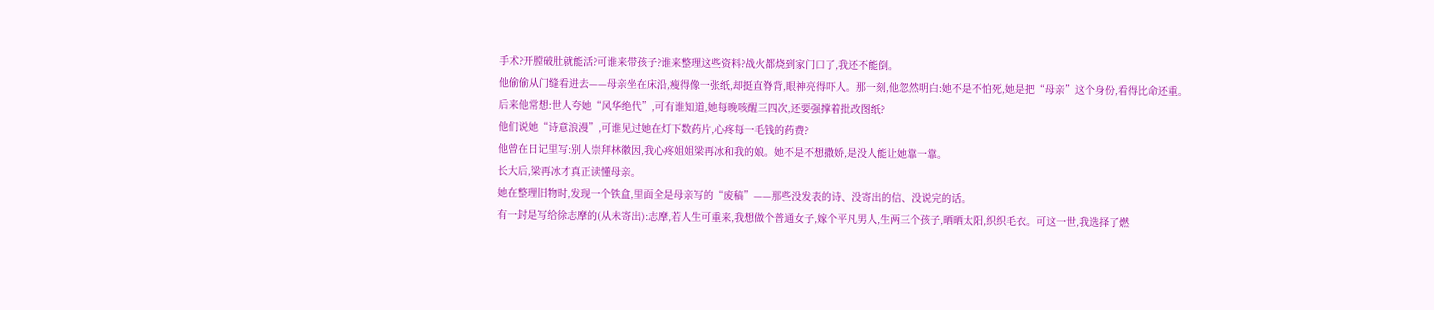手术?开膛破肚就能活?可谁来带孩子?谁来整理这些资料?战火都烧到家门口了,我还不能倒。
他偷偷从门缝看进去——母亲坐在床沿,瘦得像一张纸,却挺直脊背,眼神亮得吓人。那一刻,他忽然明白:她不是不怕死,她是把“母亲”这个身份,看得比命还重。
后来他常想:世人夸她“风华绝代”,可有谁知道,她每晚咳醒三四次,还要强撑着批改图纸?
他们说她“诗意浪漫”,可谁见过她在灯下数药片,心疼每一毛钱的药费?
他曾在日记里写:别人崇拜林徽因,我心疼姐姐梁再冰和我的娘。她不是不想撒娇,是没人能让她靠一靠。
长大后,梁再冰才真正读懂母亲。
她在整理旧物时,发现一个铁盒,里面全是母亲写的“废稿”——那些没发表的诗、没寄出的信、没说完的话。
有一封是写给徐志摩的(从未寄出):志摩,若人生可重来,我想做个普通女子,嫁个平凡男人,生两三个孩子,晒晒太阳,织织毛衣。可这一世,我选择了燃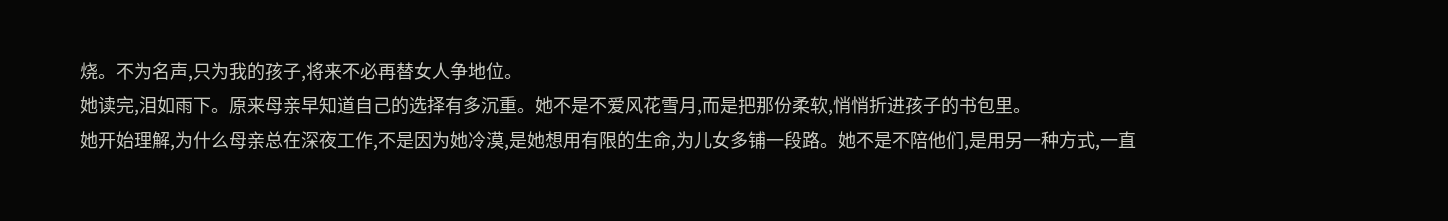烧。不为名声,只为我的孩子,将来不必再替女人争地位。
她读完,泪如雨下。原来母亲早知道自己的选择有多沉重。她不是不爱风花雪月,而是把那份柔软,悄悄折进孩子的书包里。
她开始理解,为什么母亲总在深夜工作,不是因为她冷漠,是她想用有限的生命,为儿女多铺一段路。她不是不陪他们,是用另一种方式,一直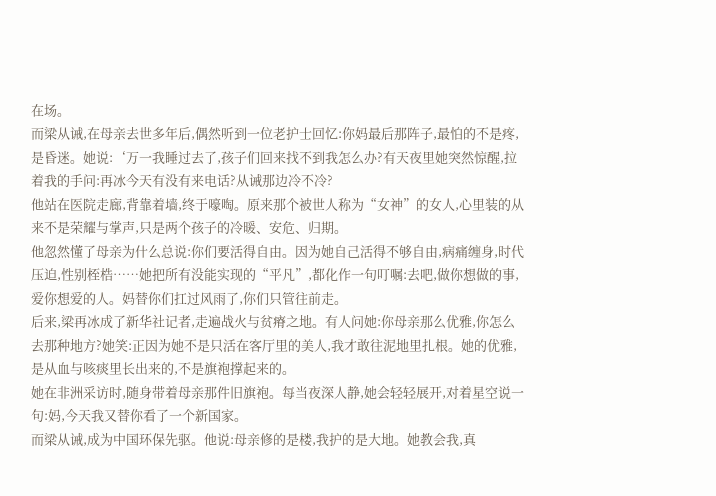在场。
而梁从诫,在母亲去世多年后,偶然听到一位老护士回忆:你妈最后那阵子,最怕的不是疼,是昏迷。她说:‘万一我睡过去了,孩子们回来找不到我怎么办?有天夜里她突然惊醒,拉着我的手问:再冰今天有没有来电话?从诫那边冷不冷?
他站在医院走廊,背靠着墙,终于嚎啕。原来那个被世人称为“女神”的女人,心里装的从来不是荣耀与掌声,只是两个孩子的冷暖、安危、归期。
他忽然懂了母亲为什么总说:你们要活得自由。因为她自己活得不够自由,病痛缠身,时代压迫,性别桎梏……她把所有没能实现的“平凡”,都化作一句叮嘱:去吧,做你想做的事,爱你想爱的人。妈替你们扛过风雨了,你们只管往前走。
后来,梁再冰成了新华社记者,走遍战火与贫瘠之地。有人问她:你母亲那么优雅,你怎么去那种地方?她笑:正因为她不是只活在客厅里的美人,我才敢往泥地里扎根。她的优雅,是从血与咳痰里长出来的,不是旗袍撑起来的。
她在非洲采访时,随身带着母亲那件旧旗袍。每当夜深人静,她会轻轻展开,对着星空说一句:妈,今天我又替你看了一个新国家。
而梁从诫,成为中国环保先驱。他说:母亲修的是楼,我护的是大地。她教会我,真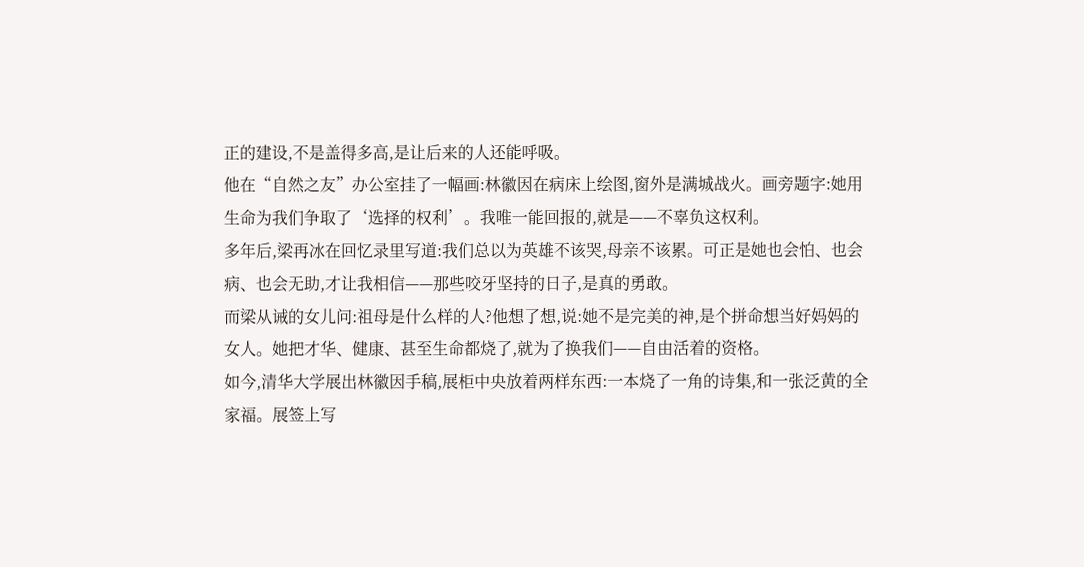正的建设,不是盖得多高,是让后来的人还能呼吸。
他在“自然之友”办公室挂了一幅画:林徽因在病床上绘图,窗外是满城战火。画旁题字:她用生命为我们争取了‘选择的权利’。我唯一能回报的,就是——不辜负这权利。
多年后,梁再冰在回忆录里写道:我们总以为英雄不该哭,母亲不该累。可正是她也会怕、也会病、也会无助,才让我相信——那些咬牙坚持的日子,是真的勇敢。
而梁从诫的女儿问:祖母是什么样的人?他想了想,说:她不是完美的神,是个拼命想当好妈妈的女人。她把才华、健康、甚至生命都烧了,就为了换我们——自由活着的资格。
如今,清华大学展出林徽因手稿,展柜中央放着两样东西:一本烧了一角的诗集,和一张泛黄的全家福。展签上写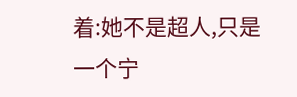着:她不是超人,只是一个宁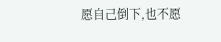愿自己倒下,也不愿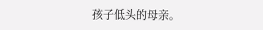孩子低头的母亲。